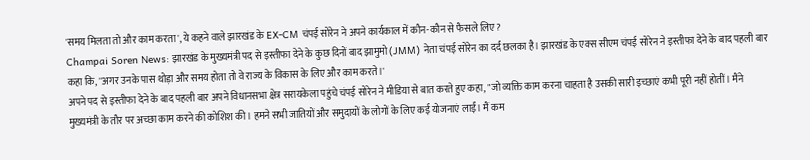'समय मिलता तो और काम करता', ये कहने वाले झारखंड के EX-CM चंपई सोरेन ने अपने कार्यकाल में कौन-कौन से फैसले लिए?
Champai Soren News: झारखंड के मुख्यमंत्री पद से इस्तीफा देने के कुछ दिनों बाद झामुमो (JMM) नेता चंपई सोरेन का दर्द छलका है। झारखंड के एक्स सीएम चंपई सोरेन ने इस्तीफा देने के बाद पहली बार कहा कि, ''अगर उनके पास थोड़ा और समय होता तो वे राज्य के विकास के लिए और काम करते।'
अपने पद से इस्तीफा देने के बाद पहली बार अपने विधानसभा क्षेत्र सरायकेला पहुंचे चंपई सोरेन ने मीडिया से बात करते हुए कहा, "जो व्यक्ति काम करना चाहता है उसकी सारी इच्छाएं कभी पूरी नहीं होतीं। मैंने मुख्यमंत्री के तौर पर अच्छा काम करने की कोशिश की। हमने सभी जातियों और समुदायों के लोगों के लिए कई योजनाएं लाईं। मैं कम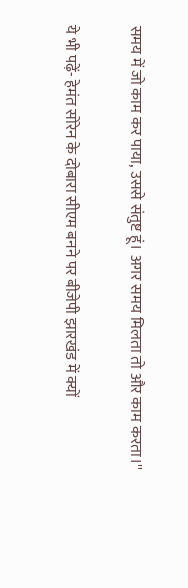समय में जो काम कर पाया, उससे संतुष्ट हूं। अगर समय मिलता तो और काम करता।''

ये भी पढ़ें- हेमंत सोरेन के दोबारा सीएम बनने पर बीजेपी झारखंड में क्यों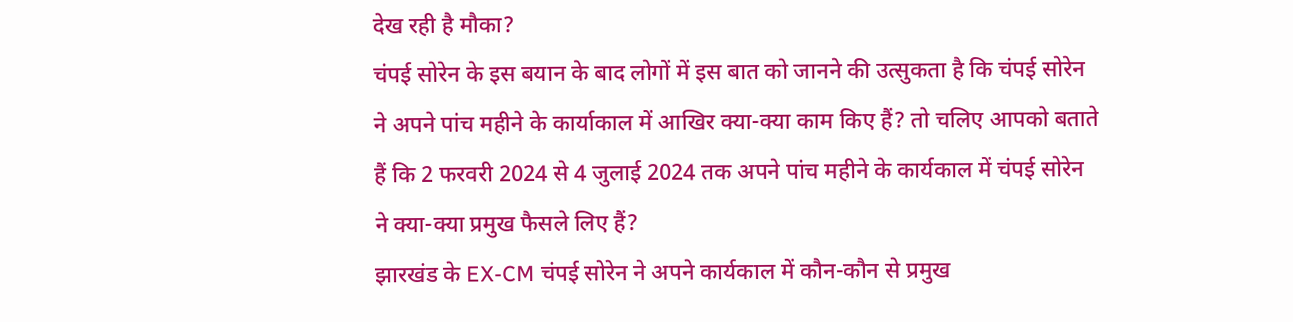देख रही है मौका?
चंपई सोरेन के इस बयान के बाद लोगों में इस बात को जानने की उत्सुकता है कि चंपई सोरेन ने अपने पांच महीने के कार्याकाल में आखिर क्या-क्या काम किए हैं? तो चलिए आपको बताते हैं कि 2 फरवरी 2024 से 4 जुलाई 2024 तक अपने पांच महीने के कार्यकाल में चंपई सोरेन ने क्या-क्या प्रमुख फैसले लिए हैं?
झारखंड के EX-CM चंपई सोरेन ने अपने कार्यकाल में कौन-कौन से प्रमुख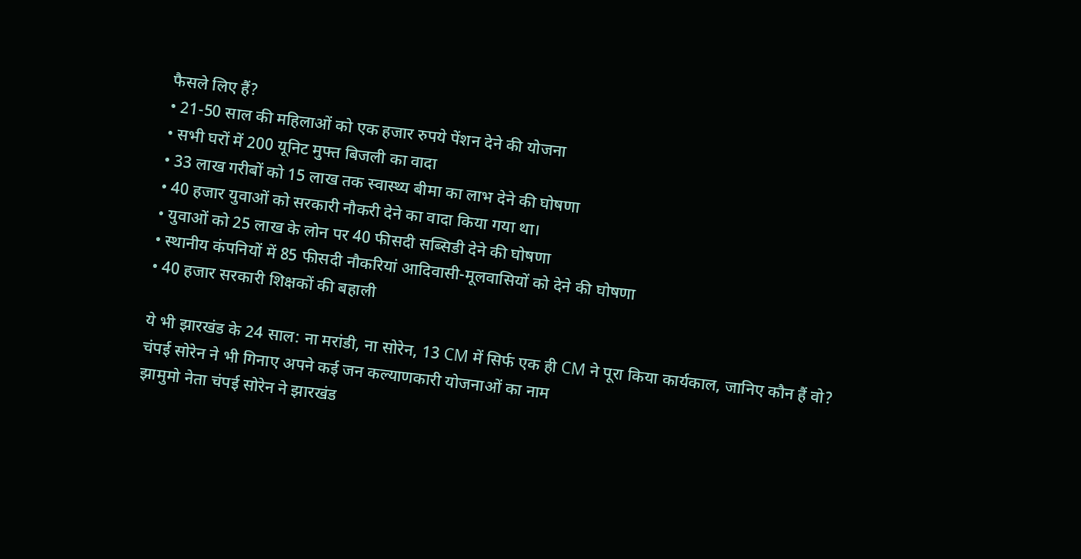फैसले लिए हैं?
• 21-50 साल की महिलाओं को एक हजार रुपये पेंशन देने की योजना
• सभी घरों में 200 यूनिट मुफ्त बिजली का वादा
• 33 लाख गरीबों को 15 लाख तक स्वास्थ्य बीमा का लाभ देने की घोषणा
• 40 हजार युवाओं को सरकारी नौकरी देने का वादा किया गया था।
• युवाओं को 25 लाख के लोन पर 40 फीसदी सब्सिडी देने की घोषणा
• स्थानीय कंपनियों में 85 फीसदी नौकरियां आदिवासी-मूलवासियों को देने की घोषणा
• 40 हजार सरकारी शिक्षकों की बहाली

ये भी झारखंड के 24 साल: ना मरांडी, ना सोरेन, 13 CM में सिर्फ एक ही CM ने पूरा किया कार्यकाल, जानिए कौन हैं वो?
चंपई सोरेन ने भी गिनाए अपने कई जन कल्याणकारी योजनाओं का नाम
झामुमो नेता चंपई सोरेन ने झारखंड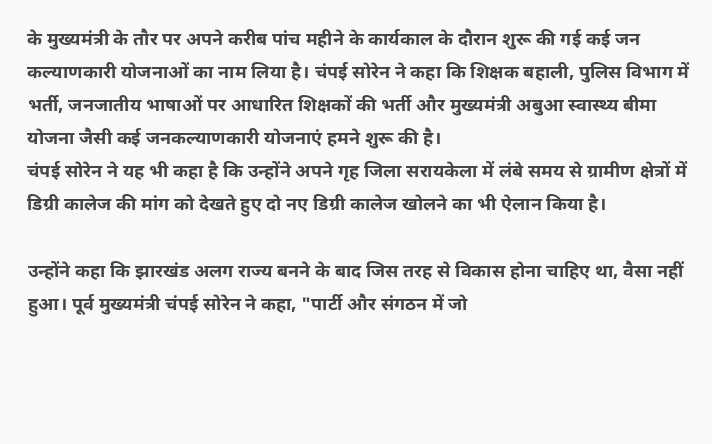के मुख्यमंत्री के तौर पर अपने करीब पांच महीने के कार्यकाल के दौरान शुरू की गई कई जन कल्याणकारी योजनाओं का नाम लिया है। चंपई सोरेन ने कहा कि शिक्षक बहाली, पुलिस विभाग में भर्ती, जनजातीय भाषाओं पर आधारित शिक्षकों की भर्ती और मुख्यमंत्री अबुआ स्वास्थ्य बीमा योजना जैसी कई जनकल्याणकारी योजनाएं हमने शुरू की है।
चंपई सोरेन ने यह भी कहा है कि उन्होंने अपने गृह जिला सरायकेला में लंबे समय से ग्रामीण क्षेत्रों में डिग्री कालेज की मांग को देखते हुए दो नए डिग्री कालेज खोलने का भी ऐलान किया है।

उन्होंने कहा कि झारखंड अलग राज्य बनने के बाद जिस तरह से विकास होना चाहिए था, वैसा नहीं हुआ। पूर्व मुख्यमंत्री चंपई सोरेन ने कहा, "पार्टी और संगठन में जो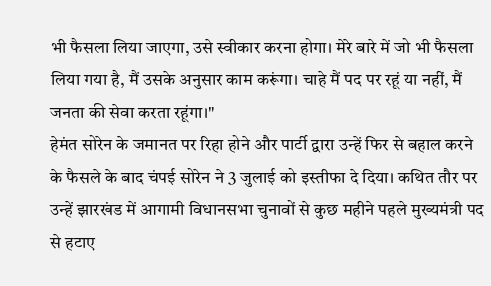भी फैसला लिया जाएगा, उसे स्वीकार करना होगा। मेरे बारे में जो भी फैसला लिया गया है, मैं उसके अनुसार काम करूंगा। चाहे मैं पद पर रहूं या नहीं, मैं जनता की सेवा करता रहूंगा।"
हेमंत सोरेन के जमानत पर रिहा होने और पार्टी द्वारा उन्हें फिर से बहाल करने के फैसले के बाद चंपई सोरेन ने 3 जुलाई को इस्तीफा दे दिया। कथित तौर पर उन्हें झारखंड में आगामी विधानसभा चुनावों से कुछ महीने पहले मुख्यमंत्री पद से हटाए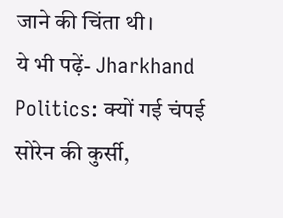जाने की चिंता थी।
ये भी पढ़ें- Jharkhand Politics: क्यों गई चंपई सोरेन की कुर्सी,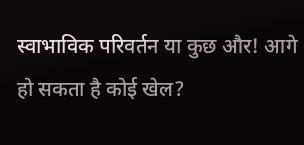स्वाभाविक परिवर्तन या कुछ और! आगे हो सकता है कोई खेल?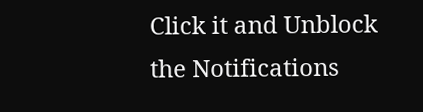Click it and Unblock the Notifications